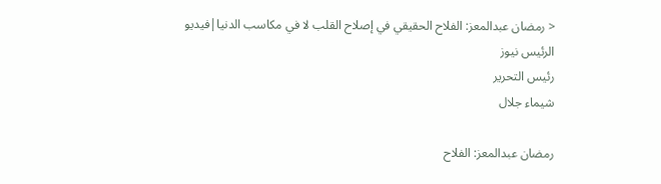< رمضان عبدالمعز: الفلاح الحقيقي في إصلاح القلب لا في مكاسب الدنيا|فيديو
الرئيس نيوز
رئيس التحرير
شيماء جلال

رمضان عبدالمعز: الفلاح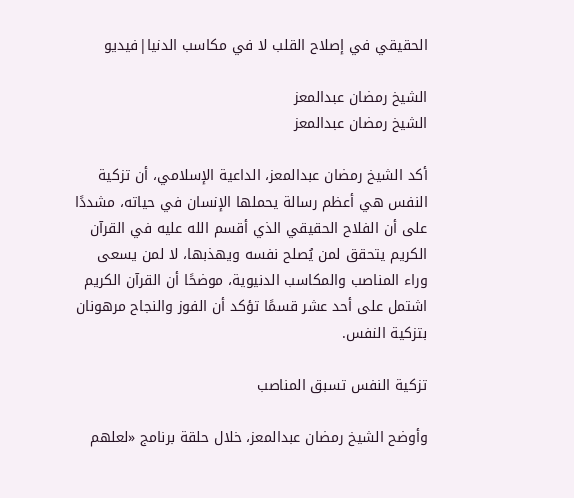الحقيقي في إصلاح القلب لا في مكاسب الدنيا|فيديو

الشيخ رمضان عبدالمعز
الشيخ رمضان عبدالمعز

أكد الشيخ رمضان عبدالمعز، الداعية الإسلامي، أن تزكية النفس هي أعظم رسالة يحملها الإنسان في حياته، مشددًا على أن الفلاح الحقيقي الذي أقسم الله عليه في القرآن الكريم يتحقق لمن يُصلح نفسه ويهذبها، لا لمن يسعى وراء المناصب والمكاسب الدنيوية، موضحًا أن القرآن الكريم اشتمل على أحد عشر قسمًا تؤكد أن الفوز والنجاح مرهونان بتزكية النفس.

تزكية النفس تسبق المناصب

وأوضح الشيخ رمضان عبدالمعز، خلال حلقة برنامج «لعلهم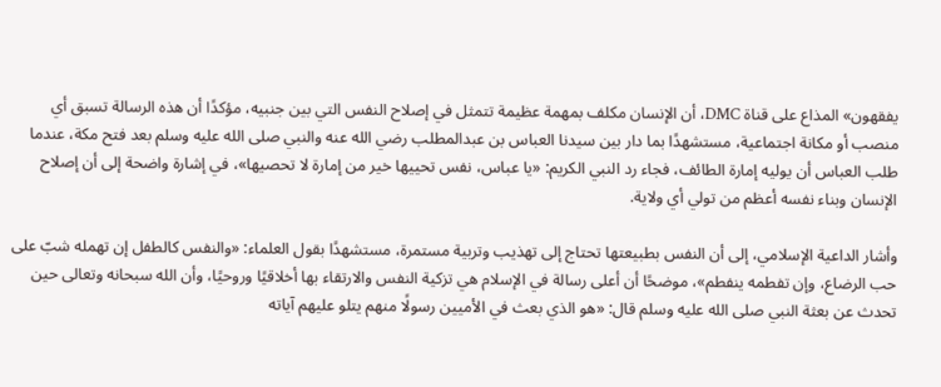يفقهون» المذاع على قناة DMC، أن الإنسان مكلف بمهمة عظيمة تتمثل في إصلاح النفس التي بين جنبيه، مؤكدًا أن هذه الرسالة تسبق أي منصب أو مكانة اجتماعية، مستشهدًا بما دار بين سيدنا العباس بن عبدالمطلب رضي الله عنه والنبي صلى الله عليه وسلم بعد فتح مكة، عندما طلب العباس أن يوليه إمارة الطائف، فجاء رد النبي الكريم: «يا عباس، نفس تحييها خير من إمارة لا تحصيها»، في إشارة واضحة إلى أن إصلاح الإنسان وبناء نفسه أعظم من تولي أي ولاية.

وأشار الداعية الإسلامي، إلى أن النفس بطبيعتها تحتاج إلى تهذيب وتربية مستمرة، مستشهدًا بقول العلماء: «والنفس كالطفل إن تهمله شبّ على حب الرضاع، وإن تفطمه ينفطم»، موضحًا أن أعلى رسالة في الإسلام هي تزكية النفس والارتقاء بها أخلاقيًا وروحيًا، وأن الله سبحانه وتعالى حين تحدث عن بعثة النبي صلى الله عليه وسلم قال: «هو الذي بعث في الأميين رسولًا منهم يتلو عليهم آياته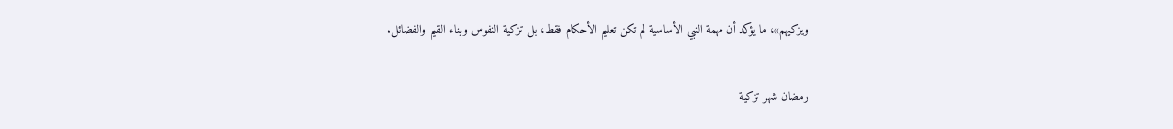ويزكيهم»، ما يؤكد أن مهمة النبي الأساسية لم تكن تعليم الأحكام فقط، بل تزكية النفوس وبناء القيم والفضائل.

رمضان شهر تزكية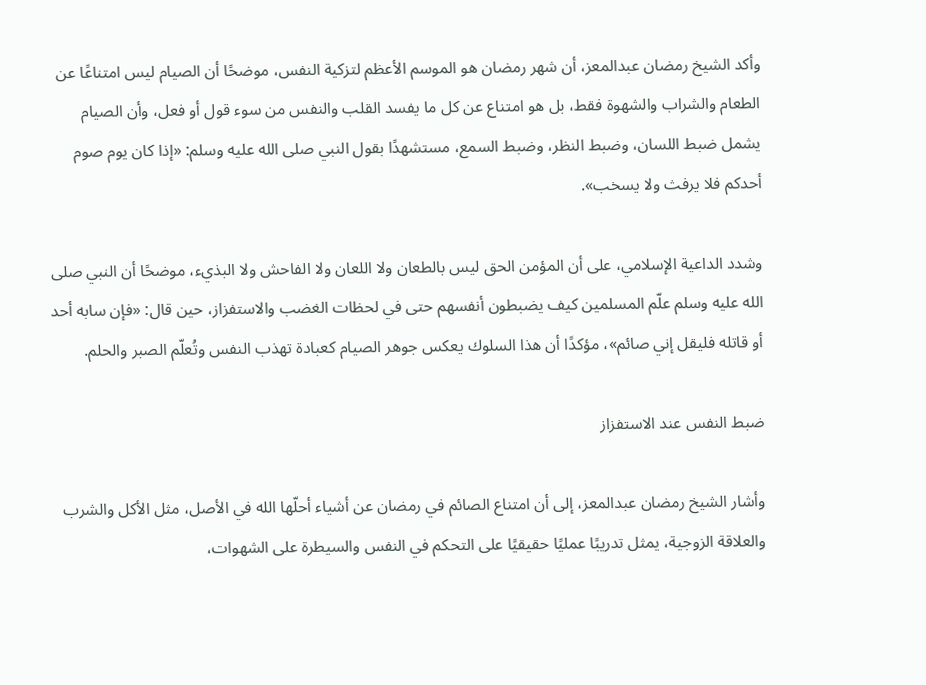وأكد الشيخ رمضان عبدالمعز، أن شهر رمضان هو الموسم الأعظم لتزكية النفس، موضحًا أن الصيام ليس امتناعًا عن الطعام والشراب والشهوة فقط، بل هو امتناع عن كل ما يفسد القلب والنفس من سوء قول أو فعل، وأن الصيام يشمل ضبط اللسان، وضبط النظر، وضبط السمع، مستشهدًا بقول النبي صلى الله عليه وسلم: «إذا كان يوم صوم أحدكم فلا يرفث ولا يسخب».

وشدد الداعية الإسلامي، على أن المؤمن الحق ليس بالطعان ولا اللعان ولا الفاحش ولا البذيء، موضحًا أن النبي صلى الله عليه وسلم علّم المسلمين كيف يضبطون أنفسهم حتى في لحظات الغضب والاستفزاز، حين قال: «فإن سابه أحد أو قاتله فليقل إني صائم»، مؤكدًا أن هذا السلوك يعكس جوهر الصيام كعبادة تهذب النفس وتُعلّم الصبر والحلم.

ضبط النفس عند الاستفزاز

وأشار الشيخ رمضان عبدالمعز، إلى أن امتناع الصائم في رمضان عن أشياء أحلّها الله في الأصل، مثل الأكل والشرب والعلاقة الزوجية، يمثل تدريبًا عمليًا حقيقيًا على التحكم في النفس والسيطرة على الشهوات،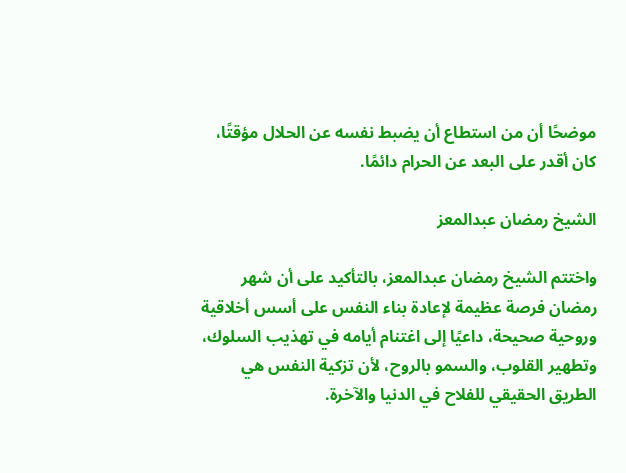موضحًا أن من استطاع أن يضبط نفسه عن الحلال مؤقتًا، كان أقدر على البعد عن الحرام دائمًا.

الشيخ رمضان عبدالمعز

واختتم الشيخ رمضان عبدالمعز، بالتأكيد على أن شهر رمضان فرصة عظيمة لإعادة بناء النفس على أسس أخلاقية وروحية صحيحة، داعيًا إلى اغتنام أيامه في تهذيب السلوك، وتطهير القلوب، والسمو بالروح، لأن تزكية النفس هي الطريق الحقيقي للفلاح في الدنيا والآخرة.